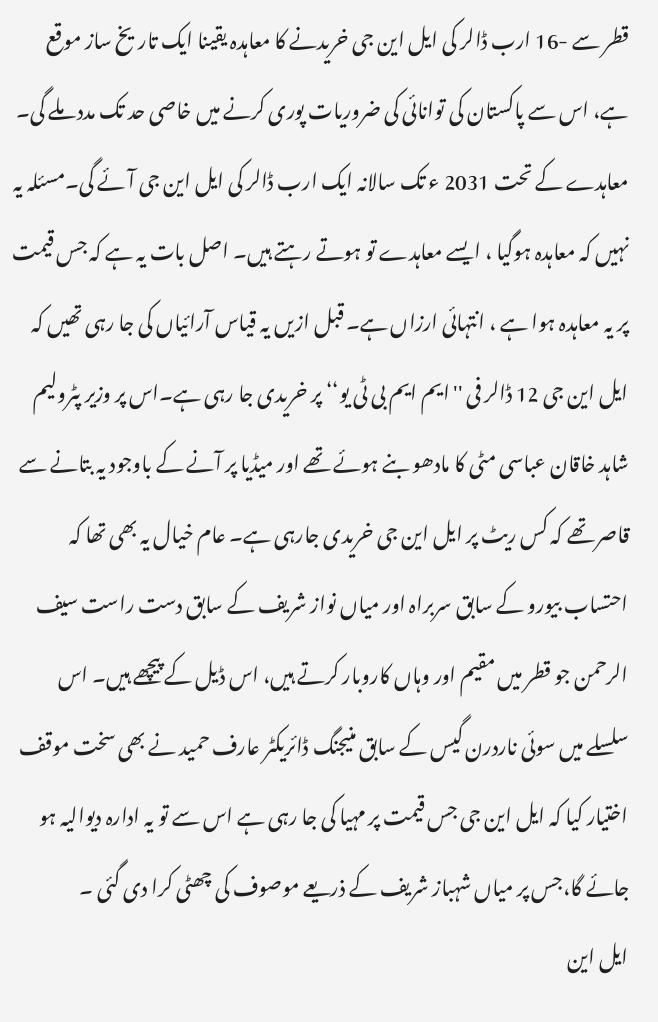قطر سے -16 ارب ڈالر کی ایل این جی خریدنے کا معاہدہ یقینا ایک تاریخ ساز موقع ہے، اس سے پاکستان کی توانائی کی ضروریات پوری کرنے میں خاصی حد تک مدد ملے گی۔ معاہدے کے تحت 2031 ء تک سالانہ ایک ارب ڈالر کی ایل این جی آئے گی۔مسئلہ یہ نہیں کہ معاہدہ ہوگیا ، ایسے معاہدے تو ہوتے رہتے ہیں۔ اصل بات یہ ہے کہ جس قیمت پر یہ معاہدہ ہوا ہے ، انتہائی ارزاں ہے۔ قبل ازیں یہ قیاس آرائیاں کی جا رہی تھیں کہ ایل این جی 12 ڈالر فی ''ایم ایم بی ٹی یو‘‘ پر خریدی جا رہی ہے۔اس پر وزیر پٹرولیم شاہد خاقان عباسی مٹی کا مادھو بنے ہوئے تھے اور میڈیا پر آنے کے باوجود یہ بتانے سے قاصر تھے کہ کس ریٹ پر ایل این جی خریدی جارہی ہے۔ عام خیال یہ بھی تھا کہ احتساب بیورو کے سابق سربراہ اور میاں نواز شریف کے سابق دست راست سیف الرحمن جو قطر میں مقیم اور وہاں کاروبار کرتے ہیں، اس ڈیل کے پیچھے ہیں۔ اس سلسلے میں سوئی ناردرن گیس کے سابق منیجنگ ڈائریکٹر عارف حمید نے بھی سخت موقف اختیار کیا کہ ایل این جی جس قیمت پر مہیا کی جا رہی ہے اس سے تو یہ ادارہ دیوالیہ ہو جائے گا،جس پر میاں شہباز شریف کے ذریعے موصوف کی چھٹی کرا دی گئی ۔
ایل این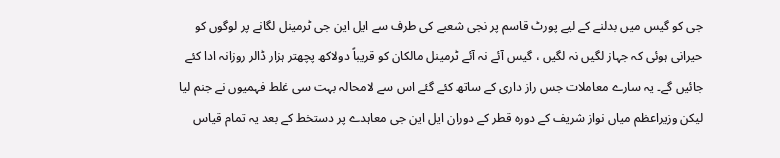جی کو گیس میں بدلنے کے لیے پورٹ قاسم پر نجی شعبے کی طرف سے ایل این جی ٹرمینل لگانے پر لوگوں کو حیرانی ہوئی کہ جہاز لگیں نہ لگیں ، گیس آئے نہ آئے ٹرمینل مالکان کو قریباً دولاکھ پچھتر ہزار ڈالر روزانہ ادا کئے جائیں گے۔ یہ سارے معاملات جس راز داری کے ساتھ کئے گئے اس سے لامحالہ بہت سی غلط فہمیوں نے جنم لیا لیکن وزیراعظم میاں نواز شریف کے دورہ قطر کے دوران ایل این جی معاہدے پر دستخط کے بعد یہ تمام قیاس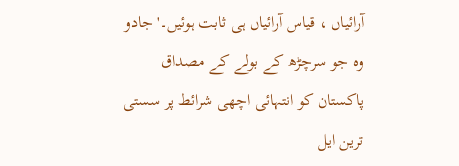آرائیاں ، قیاس آرائیاں ہی ثابت ہوئیں۔' جادو وہ جو سرچڑھ کے بولے کے مصداق پاکستان کو انتہائی اچھی شرائط پر سستی ترین ایل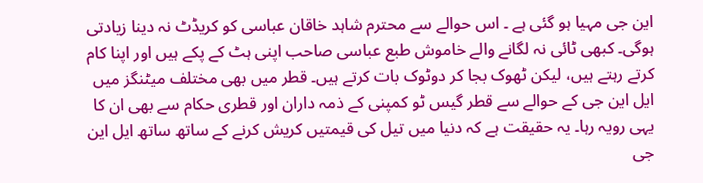این جی مہیا ہو گئی ہے ۔ اس حوالے سے محترم شاہد خاقان عباسی کو کریڈٹ نہ دینا زیادتی ہوگی۔ کبھی ٹائی نہ لگانے والے خاموش طبع عباسی صاحب اپنی ہٹ کے پکے ہیں اور اپنا کام کرتے رہتے ہیں، لیکن ٹھوک بجا کر دوٹوک بات کرتے ہیں۔ قطر میں بھی مختلف میٹنگز میں ایل این جی کے حوالے سے قطر گیس ٹو کمپنی کے ذمہ داران اور قطری حکام سے بھی ان کا یہی رویہ رہا۔ یہ حقیقت ہے کہ دنیا میں تیل کی قیمتیں کریش کرنے کے ساتھ ساتھ ایل این جی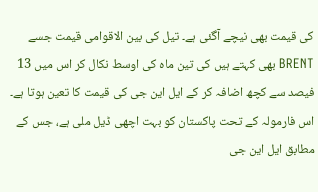کی قیمت بھی نیچے آگئی ہے۔ تیل کی بین الاقوامی قیمت جسے BRENT بھی کہتے ہیں کی تین ماہ کی اوسط نکال کر اس میں 13 فیصد سے کچھ اضافہ کر کے ایل این جی کی قیمت کا تعین ہوتا ہے۔ اس فارمولہ کے تحت پاکستان کو بہت اچھی ڈیل ملی ہے، جس کے مطابق ایل این جی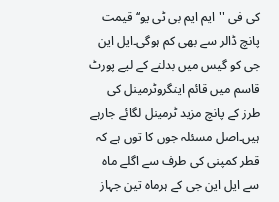کی فی ''ایم ایم بی ٹی یو‘‘ قیمت پانچ ڈالر سے بھی کم ہوگی۔ایل این جی کو گیس میں بدلنے کے لیے پورٹ قاسم میں قائم اینگروٹرمینل کی طرز کے پانچ مزید ٹرمینل لگائے جارہے ہیں۔اصل مسئلہ جوں کا توں ہے کہ قطر کمپنی کی طرف سے اگلے ماہ سے ایل این جی کے ہرماہ تین جہاز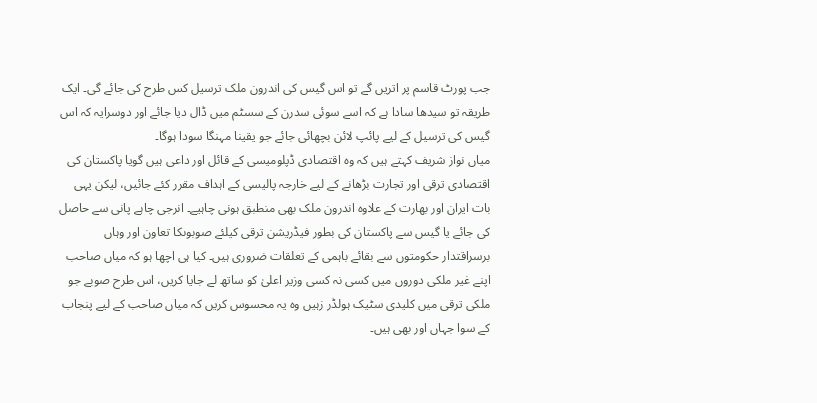جب پورٹ قاسم پر اتریں گے تو اس گیس کی اندرون ملک ترسیل کس طرح کی جائے گی۔ ایک طریقہ تو سیدھا سادا ہے کہ اسے سوئی سدرن کے سسٹم میں ڈال دیا جائے اور دوسرایہ کہ اس گیس کی ترسیل کے لیے پائپ لائن بچھائی جائے جو یقینا مہنگا سودا ہوگا۔
میاں نواز شریف کہتے ہیں کہ وہ اقتصادی ڈپلومیسی کے قائل اور داعی ہیں گویا پاکستان کی اقتصادی ترقی اور تجارت بڑھانے کے لیے خارجہ پالیسی کے اہداف مقرر کئے جائیں، لیکن یہی بات ایران اور بھارت کے علاوہ اندرون ملک بھی منطبق ہونی چاہیے۔ انرجی چاہے پانی سے حاصل کی جائے یا گیس سے پاکستان کی بطور فیڈریشن ترقی کیلئے صوبوںکا تعاون اور وہاں برسراقتدار حکومتوں سے بقائے باہمی کے تعلقات ضروری ہیں۔ کیا ہی اچھا ہو کہ میاں صاحب اپنے غیر ملکی دوروں میں کسی نہ کسی وزیر اعلیٰ کو ساتھ لے جایا کریں، اس طرح صوبے جو ملکی ترقی میں کلیدی سٹیک ہولڈر زہیں وہ یہ محسوس کریں کہ میاں صاحب کے لیے پنجاب کے سوا جہاں اور بھی ہیں۔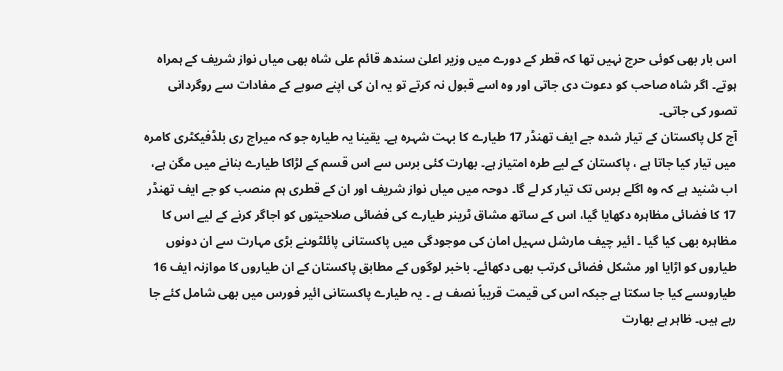اس بار بھی کوئی حرج نہیں تھا کہ قطر کے دورے میں وزیر اعلیٰ سندھ قائم علی شاہ بھی میاں نواز شریف کے ہمراہ ہوتے۔ اگر شاہ صاحب کو دعوت دی جاتی اور وہ اسے قبول نہ کرتے تو یہ ان کی اپنے صوبے کے مفادات سے روگردانی تصور کی جاتی۔
آج کل پاکستان کے تیار شدہ جے ایف تھنڈر 17 طیارے کا بہت شہرہ ہے۔ یقینا یہ طیارہ جو کہ میراج ری بلڈفیکٹری کامرہ میں تیار کیا جاتا ہے ، پاکستان کے لیے طرہ امتیاز ہے۔ بھارت کئی برس سے اس قسم کے لڑاکا طیارے بنانے میں مگن ہے، اب شنید ہے کہ وہ اگلے برس تک تیار کر لے گا۔ دوحہ میں میاں نواز شریف اور ان کے قطری ہم منصب کو جے ایف تھنڈر 17 کا فضائی مظاہرہ دکھایا گیا، اس کے ساتھ مشاق ٹرینر طیارے کی فضائی صلاحیتوں کو اجاگر کرنے کے لیے اس کا مظاہرہ بھی کیا گیا ۔ ائیر چیف مارشل سہیل امان کی موجودگی میں پاکستانی پائلٹوںنے بڑی مہارت سے ان دونوں طیاروں کو اڑایا اور مشکل فضائی کرتب بھی دکھائے۔ باخبر لوگوں کے مطابق پاکستان کے ان طیاروں کا موازنہ ایف 16 طیاروںسے کیا جا سکتا ہے جبکہ اس کی قیمت قریباً نصف ہے ۔ یہ طیارے پاکستانی ائیر فورس میں بھی شامل کئے جا رہے ہیں۔ ظاہر ہے بھارت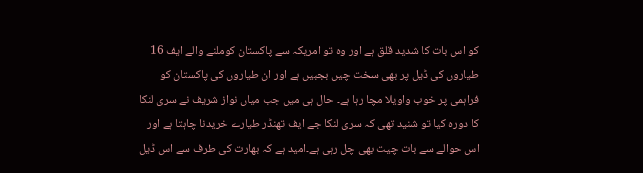کو اس بات کا شدید قلق ہے اور وہ تو امریکہ سے پاکستان کوملنے والے ایف 16 طیاروں کی ڈیل پر بھی سخت چیں بجبیں ہے اور ان طیاروں کی پاکستان کو فراہمی پر خوب واویلا مچا رہا ہے۔ حال ہی میں جب میاں نواز شریف نے سری لنکا کا دورہ کیا تو شنید تھی کہ سری لنکا جے ایف تھنڈر طیارے خریدنا چاہتا ہے اور اس حوالے سے بات چیت بھی چل رہی ہے۔امید ہے کہ بھارت کی طرف سے اس ڈیل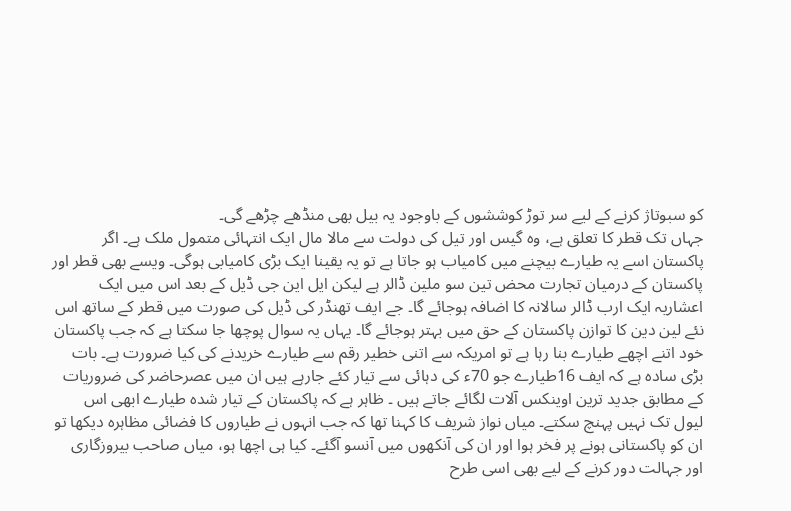کو سبوتاژ کرنے کے لیے سر توڑ کوششوں کے باوجود یہ بیل بھی منڈھے چڑھے گی۔
جہاں تک قطر کا تعلق ہے، وہ گیس اور تیل کی دولت سے مالا مال ایک انتہائی متمول ملک ہے۔ اگر پاکستان اسے یہ طیارے بیچنے میں کامیاب ہو جاتا ہے تو یہ یقینا ایک بڑی کامیابی ہوگی۔ ویسے بھی قطر اور پاکستان کے درمیان تجارت محض تین سو ملین ڈالر ہے لیکن ایل این جی ڈیل کے بعد اس میں ایک اعشاریہ ایک ارب ڈالر سالانہ کا اضافہ ہوجائے گا۔ جے ایف تھنڈر کی ڈیل کی صورت میں قطر کے ساتھ اس نئے لین دین کا توازن پاکستان کے حق میں بہتر ہوجائے گا۔ یہاں یہ سوال پوچھا جا سکتا ہے کہ جب پاکستان خود اتنے اچھے طیارے بنا رہا ہے تو امریکہ سے اتنی خطیر رقم سے طیارے خریدنے کی کیا ضرورت ہے۔ بات بڑی سادہ ہے کہ ایف 16طیارے جو 70ء کی دہائی سے تیار کئے جارہے ہیں ان میں عصرحاضر کی ضروریات کے مطابق جدید ترین اوینکس آلات لگائے جاتے ہیں ۔ ظاہر ہے کہ پاکستان کے تیار شدہ طیارے ابھی اس لیول تک نہیں پہنچ سکتے۔ میاں نواز شریف کا کہنا تھا کہ جب انہوں نے طیاروں کا فضائی مظاہرہ دیکھا تو ان کو پاکستانی ہونے پر فخر ہوا اور ان کی آنکھوں میں آنسو آگئے۔ کیا ہی اچھا ہو، میاں صاحب بیروزگاری اور جہالت دور کرنے کے لیے بھی اسی طرح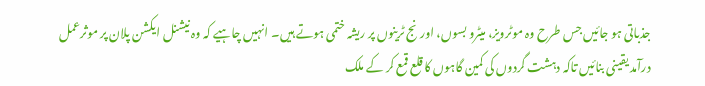جذباتی ہو جائیں جس طرح وہ موٹرویز، میٹرو بسوں، اورنج ٹرینوں پر ریشہ ختمی ہوتے ہیں۔ انہیں چاہیے کہ وہ نیشنل ایکشن پلان پر موثرعمل درآمد یقینی بنائیں تاکہ دہشت گردوں کی کمین گاہوں کا قلع قمع کر کے ملک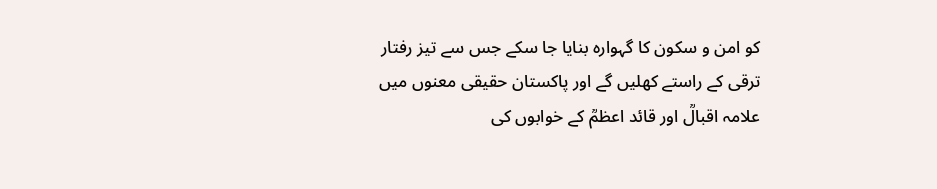کو امن و سکون کا گہوارہ بنایا جا سکے جس سے تیز رفتار ترقی کے راستے کھلیں گے اور پاکستان حقیقی معنوں میں علامہ اقبالؒ اور قائد اعظمؒ کے خوابوں کی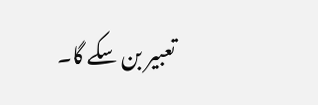تعبیر بن سکے گا۔